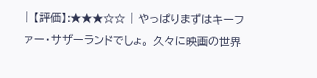| 【評価】:★★★☆☆ | やっぱりまずはキーファー・サザーランドでしょ。 久々に映画の世界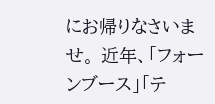にお帰りなさいませ。 近年、「フォーンブース」「テ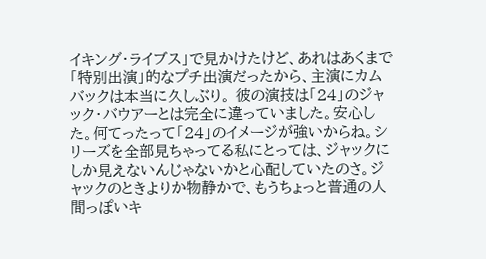イキング・ライブス」で見かけたけど、あれはあくまで「特別出演」的なプチ出演だったから、主演にカムバックは本当に久しぶり。 彼の演技は「24」のジャック・バウアーとは完全に違っていました。安心した。何てったって「24」のイメージが強いからね。シリーズを全部見ちゃってる私にとっては、ジャックにしか見えないんじゃないかと心配していたのさ。ジャックのときよりか物静かで、もうちょっと普通の人間っぽいキ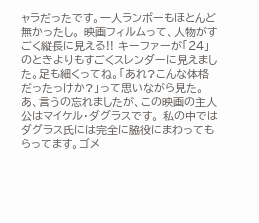ャラだったです。一人ランボーもほとんど無かったし。 映画フィルムって、人物がすごく縦長に見える!! キーファーが「24」のときよりもすごくスレンダーに見えました。足も細くってね。「あれ?こんな体格だったっけか?」って思いながら見た。 あ、言うの忘れましたが、この映画の主人公はマイケル・ダグラスです。 私の中ではダグラス氏には完全に脇役にまわってもらってます。ゴメ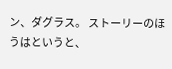ン、ダグラス。 ストーリーのほうはというと、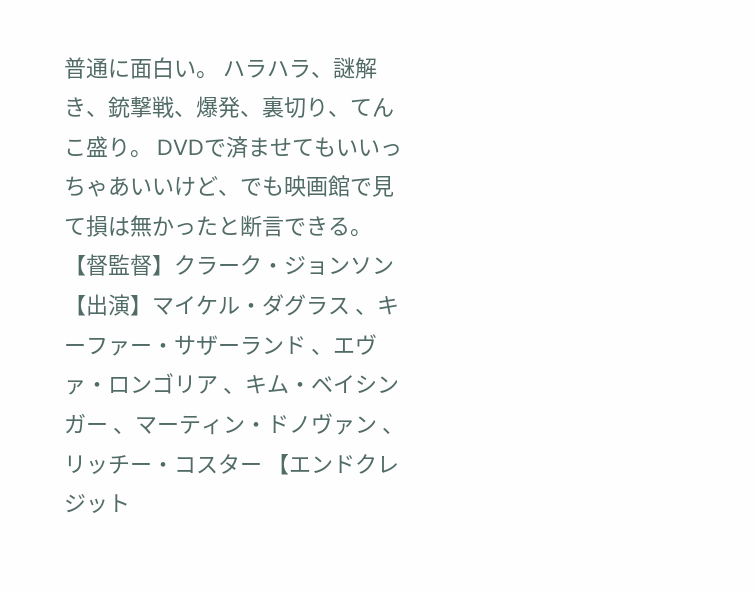普通に面白い。 ハラハラ、謎解き、銃撃戦、爆発、裏切り、てんこ盛り。 DVDで済ませてもいいっちゃあいいけど、でも映画館で見て損は無かったと断言できる。 【督監督】クラーク・ジョンソン 【出演】マイケル・ダグラス 、キーファー・サザーランド 、エヴァ・ロンゴリア 、キム・ベイシンガー 、マーティン・ドノヴァン 、リッチー・コスター 【エンドクレジット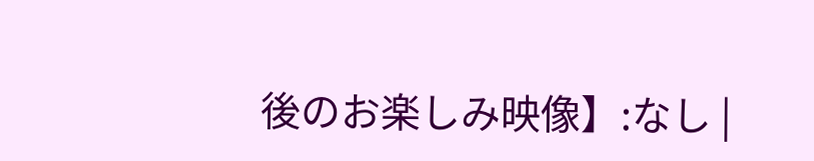後のお楽しみ映像】:なし |